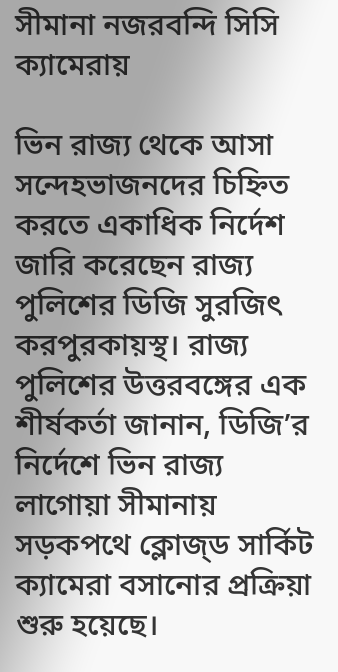সীমানা নজরবন্দি সিসি ক্যামেরায়

ভিন রাজ্য থেকে আসা সন্দেহভাজনদের চিহ্নিত করতে একাধিক নির্দেশ জারি করেছেন রাজ্য পুলিশের ডিজি সুরজিৎ করপুরকায়স্থ। রাজ্য পুলিশের উত্তরবঙ্গের এক শীর্ষকর্তা জানান, ডিজি’র নির্দেশে ভিন রাজ্য লাগোয়া সীমানায় সড়কপথে ক্লোজ্ড সার্কিট ক্যামেরা বসানোর প্রক্রিয়া শুরু হয়েছে।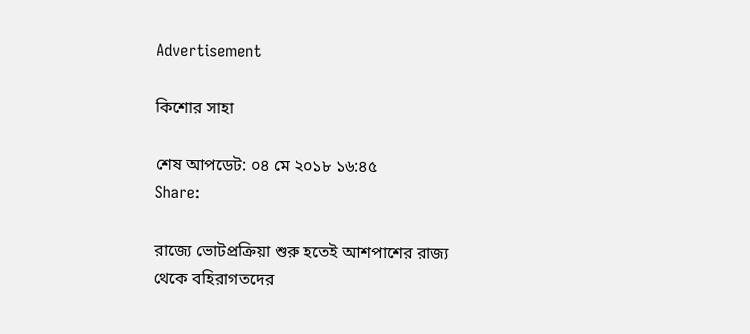Advertisement

কিশোর সাহা

শেষ আপডেট: ০৪ মে ২০১৮ ১৬:৪৫
Share:

রাজ্যে ভোটপ্রক্রিয়া শুরু হতেই আশপাশের রাজ্য থেকে বহিরাগতদের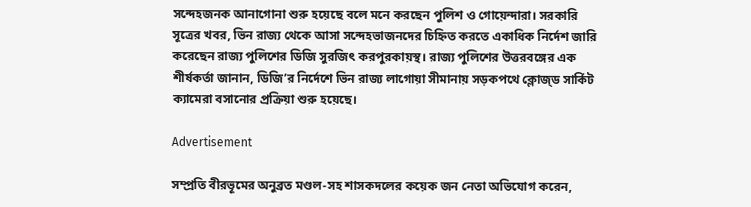সন্দেহজনক আনাগোনা শুরু হয়েছে বলে মনে করছেন পুলিশ ও গোয়েন্দারা। সরকারি সূত্রের খবর, ভিন রাজ্য থেকে আসা সন্দেহভাজনদের চিহ্নিত করতে একাধিক নির্দেশ জারি করেছেন রাজ্য পুলিশের ডিজি সুরজিৎ করপুরকায়স্থ। রাজ্য পুলিশের উত্তরবঙ্গের এক শীর্ষকর্তা জানান, ডিজি’র নির্দেশে ভিন রাজ্য লাগোয়া সীমানায় সড়কপথে ক্লোজ্ড সার্কিট ক্যামেরা বসানোর প্রক্রিয়া শুরু হয়েছে।

Advertisement

সম্প্রতি বীরভূমের অনুব্রত মণ্ডল-সহ শাসকদলের কয়েক জন নেতা অভিযোগ করেন,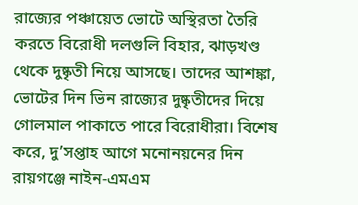রাজ্যের পঞ্চায়েত ভোটে অস্থিরতা তৈরি করতে বিরোধী দলগুলি বিহার, ঝাড়খণ্ড থেকে দুষ্কৃতী নিয়ে আসছে। তাদের আশঙ্কা, ভোটের দিন ভিন রাজ্যের দুষ্কৃতীদের দিয়ে গোলমাল পাকাতে পারে বিরোধীরা। বিশেষ করে, দু’সপ্তাহ আগে মনোনয়নের দিন রায়গঞ্জে নাইন-এমএম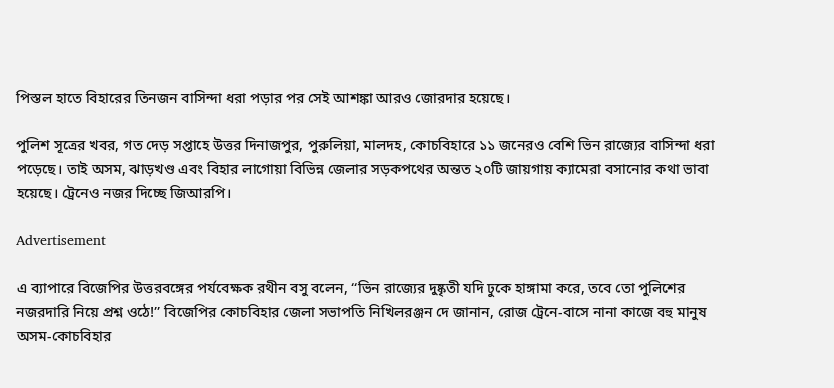পিস্তল হাতে বিহারের তিনজন বাসিন্দা ধরা পড়ার পর সেই আশঙ্কা আরও জোরদার হয়েছে।

পুলিশ সূত্রের খবর, গত দেড় সপ্তাহে উত্তর দিনাজপুর, পুরুলিয়া, মালদহ, কোচবিহারে ১১ জনেরও বেশি ভিন রাজ্যের বাসিন্দা ধরা পড়েছে। তাই অসম, ঝাড়খণ্ড এবং বিহার লাগোয়া বিভিন্ন জেলার সড়কপথের অন্তত ২০টি জায়গায় ক্যামেরা বসানোর কথা ভাবা হয়েছে। ট্রেনেও নজর দিচ্ছে জিআরপি।

Advertisement

এ ব্যাপারে বিজেপির উত্তরবঙ্গের পর্যবেক্ষক রথীন বসু বলেন, ‘‘ভিন রাজ্যের দুষ্কৃতী যদি ঢুকে হাঙ্গামা করে, তবে তো পুলিশের নজরদারি নিয়ে প্রশ্ন ওঠে!’’ বিজেপির কোচবিহার জেলা সভাপতি নিখিলরঞ্জন দে জানান, রোজ ট্রেনে-বাসে নানা কাজে বহু মানুষ অসম-কোচবিহার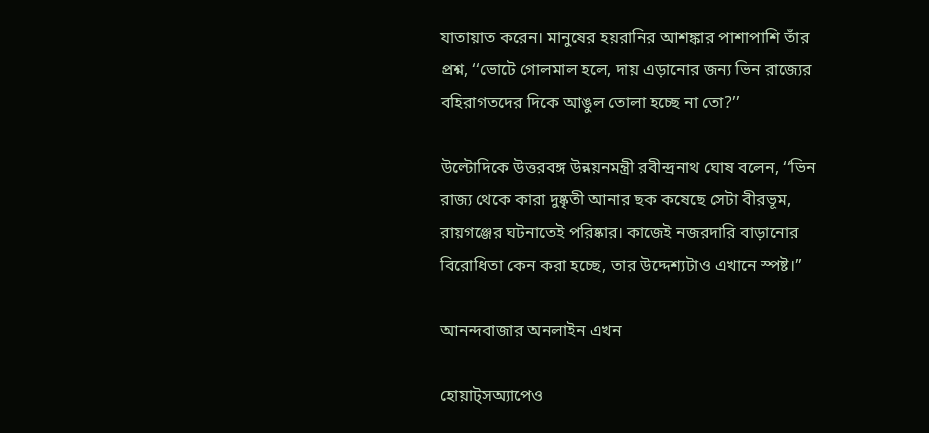যাতায়াত করেন। মানুষের হয়রানির আশঙ্কার পাশাপাশি তাঁর প্রশ্ন, ‘‘ভোটে গোলমাল হলে, দায় এড়ানোর জন্য ভিন রাজ্যের বহিরাগতদের দিকে আঙুল তোলা হচ্ছে না তো?’’

উল্টোদিকে উত্তরবঙ্গ উন্নয়নমন্ত্রী রবীন্দ্রনাথ ঘোষ বলেন, ‘‘ভিন রাজ্য থেকে কারা দুষ্কৃতী আনার ছক কষেছে সেটা বীরভূম, রায়গঞ্জের ঘটনাতেই পরিষ্কার। কাজেই নজরদারি বাড়ানোর বিরোধিতা কেন করা হচ্ছে, তার উদ্দেশ্যটাও এখানে স্পষ্ট।’’

আনন্দবাজার অনলাইন এখন

হোয়াট্‌সঅ্যাপেও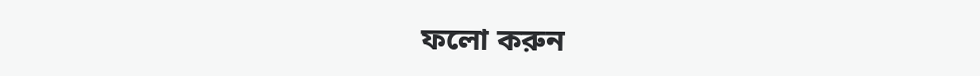ফলো করুন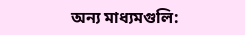অন্য মাধ্যমগুলি: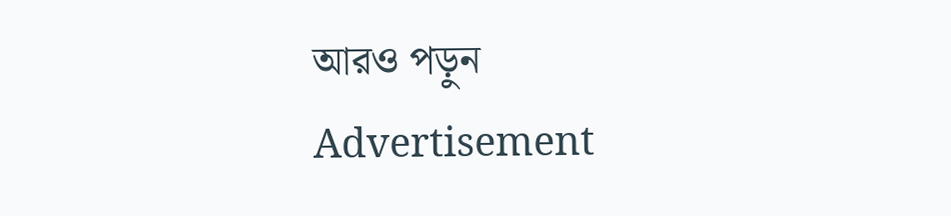আরও পড়ুন
Advertisement